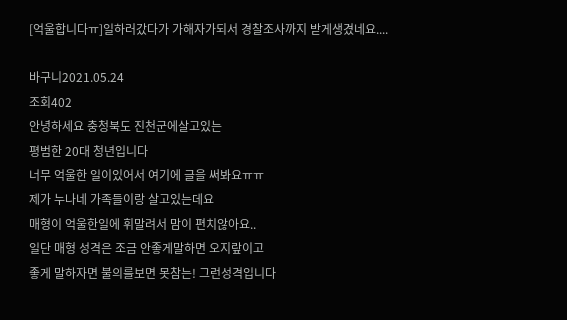[억울합니다ㅠ]일하러갔다가 가해자가되서 경찰조사까지 받게생겼네요....

바구니2021.05.24
조회402
안녕하세요 충청북도 진천군에살고있는
평범한 20대 청년입니다
너무 억울한 일이있어서 여기에 글을 써봐요ㅠㅠ
제가 누나네 가족들이랑 살고있는데요
매형이 억울한일에 휘말려서 맘이 편치않아요..
일단 매형 성격은 조금 안좋게말하면 오지랖이고
좋게 말하자면 불의를보면 못참는! 그런성격입니다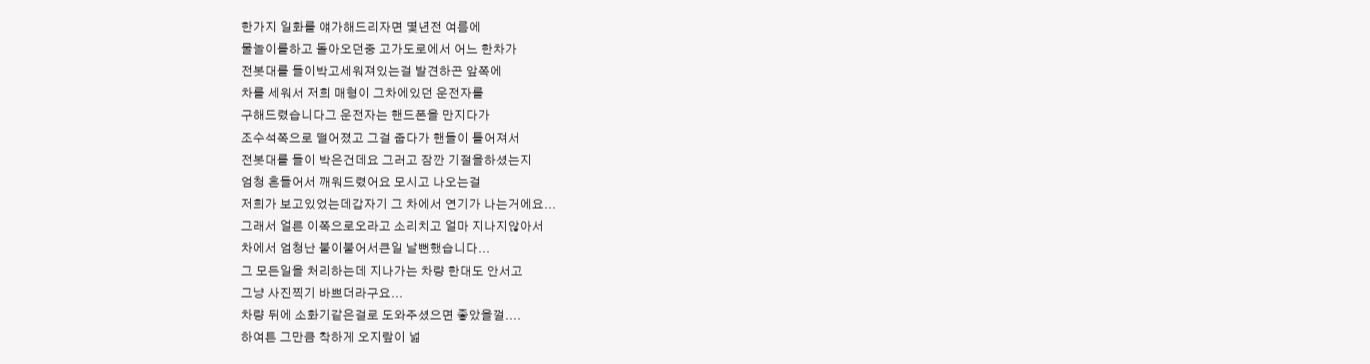한가지 일화를 얘가해드리자면 몇년전 여름에
물놀이를하고 돌아오던중 고가도로에서 어느 한차가
전봇대를 들이박고세워져있는걸 발견하곤 앞쪽에
차를 세워서 저희 매형이 그차에있던 운전자를
구해드렸습니다그 운전자는 핸드폰을 만지다가
조수석쪽으로 떨어졌고 그걸 줍다가 핸들이 틀어져서
전봇대를 들이 박은건데요 그러고 잠깐 기절을하셨는지
엄청 흔들어서 깨워드렸어요 모시고 나오는걸
저희가 보고있었는데갑자기 그 차에서 연기가 나는거에요...
그래서 얼른 이쪽으로오라고 소리치고 얼마 지나지않아서
차에서 엄청난 불이붙어서큰일 날뻔했습니다...
그 모든일을 처리하는데 지나가는 차량 한대도 안서고
그냥 사진찍기 바쁘더라구요...
차량 뒤에 소화기같은걸로 도와주셨으면 좋았을껄....
하여튼 그만큼 착하게 오지랖이 넓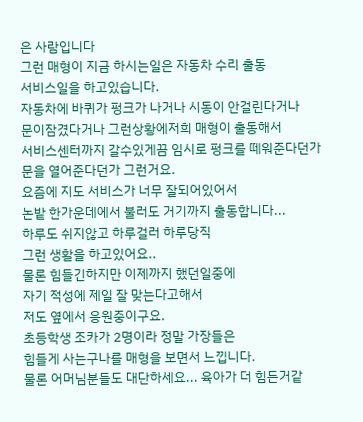은 사람입니다
그런 매형이 지금 하시는일은 자동차 수리 출동
서비스일을 하고있습니다.
자동차에 바퀴가 펑크가 나거나 시동이 안걸린다거나
문이잠겼다거나 그런상황에저희 매형이 출동해서
서비스센터까지 갈수있게끔 임시로 펑크를 떼워준다던가
문을 열어준다던가 그런거요.
요즘에 지도 서비스가 너무 잘되어있어서
논밭 한가운데에서 불러도 거기까지 출동합니다...
하루도 쉬지않고 하루걸러 하루당직
그런 생활을 하고있어요..
물론 힘들긴하지만 이제까지 했던일중에
자기 적성에 제일 잘 맞는다고해서
저도 옆에서 응원중이구요.
초등학생 조카가 2명이라 정말 가장들은
힘들게 사는구나를 매형을 보면서 느낍니다.
물론 어머님분들도 대단하세요... 육아가 더 힘든거같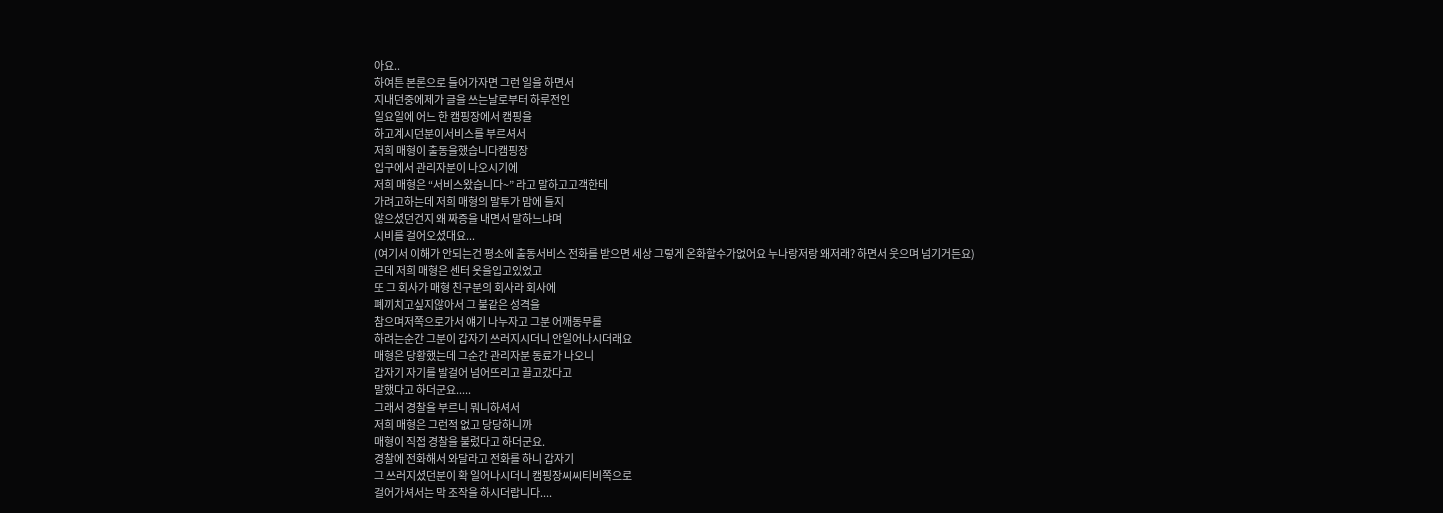아요..
하여튼 본론으로 들어가자면 그런 일을 하면서
지내던중에제가 글을 쓰는날로부터 하루전인
일요일에 어느 한 캠핑장에서 캠핑을
하고계시던분이서비스를 부르셔서
저희 매형이 출동을했습니다캠핑장
입구에서 관리자분이 나오시기에
저희 매형은 “서비스왔습니다~” 라고 말하고고객한테
가려고하는데 저희 매형의 말투가 맘에 들지
않으셨던건지 왜 짜증을 내면서 말하느냐며
시비를 걸어오셨대요...
(여기서 이해가 안되는건 평소에 출동서비스 전화를 받으면 세상 그렇게 온화할수가없어요 누나랑저랑 왜저래? 하면서 웃으며 넘기거든요)
근데 저희 매형은 센터 옷을입고있었고
또 그 회사가 매형 친구분의 회사라 회사에
폐끼치고싶지않아서 그 불같은 성격을
참으며저쪽으로가서 얘기 나누자고 그분 어깨동무를
하려는순간 그분이 갑자기 쓰러지시더니 안일어나시더래요
매형은 당황했는데 그순간 관리자분 동료가 나오니
갑자기 자기를 발걸어 넘어뜨리고 끌고갔다고
말했다고 하더군요.....
그래서 경찰을 부르니 뭐니하셔서
저희 매형은 그런적 없고 당당하니까
매형이 직접 경찰을 불렀다고 하더군요.
경찰에 전화해서 와달라고 전화를 하니 갑자기
그 쓰러지셨던분이 확 일어나시더니 캠핑장씨씨티비쪽으로
걸어가셔서는 막 조작을 하시더랍니다....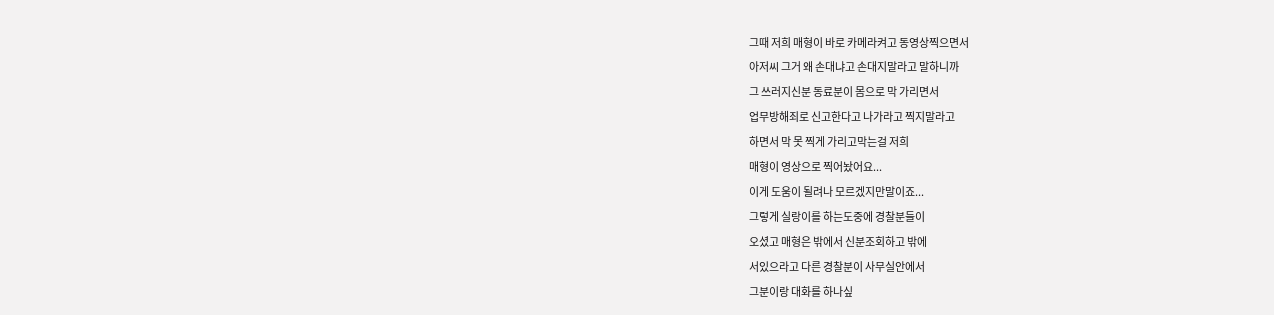그때 저희 매형이 바로 카메라켜고 동영상찍으면서
아저씨 그거 왜 손대냐고 손대지말라고 말하니까
그 쓰러지신분 동료분이 몸으로 막 가리면서
업무방해죄로 신고한다고 나가라고 찍지말라고
하면서 막 못 찍게 가리고막는걸 저희
매형이 영상으로 찍어놨어요...
이게 도움이 될려나 모르겠지만말이죠...
그렇게 실랑이를 하는도중에 경찰분들이
오셨고 매형은 밖에서 신분조회하고 밖에
서있으라고 다른 경찰분이 사무실안에서
그분이랑 대화를 하나싶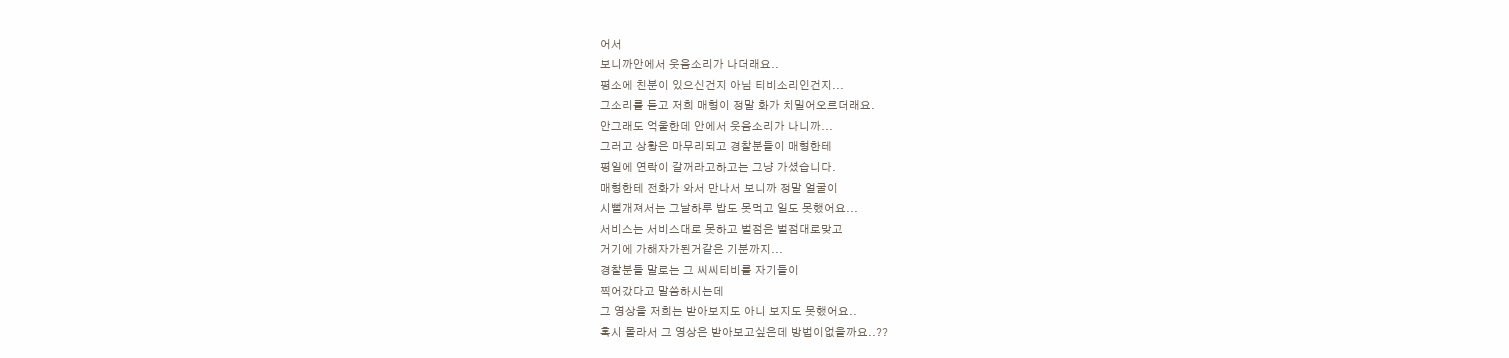어서
보니까안에서 웃음소리가 나더래요..
평소에 친분이 있으신건지 아님 티비소리인건지...
그소리를 듣고 저희 매형이 정말 화가 치밀어오르더래요.
안그래도 억울한데 안에서 웃음소리가 나니까...
그러고 상황은 마무리되고 경찰분들이 매형한테
평일에 연락이 갈꺼라고하고는 그냥 가셨습니다.
매형한테 전화가 와서 만나서 보니까 정말 얼굴이
시뻘개져서는 그날하루 밥도 못먹고 일도 못했어요...
서비스는 서비스대로 못하고 벌점은 벌점대로맞고
거기에 가해자가된거같은 기분까지...
경찰분들 말로는 그 씨씨티비를 자기들이
찍어갔다고 말씀하시는데
그 영상을 저희는 받아보지도 아니 보지도 못했어요..
혹시 몰라서 그 영상은 받아보고싶은데 방법이없을까요..??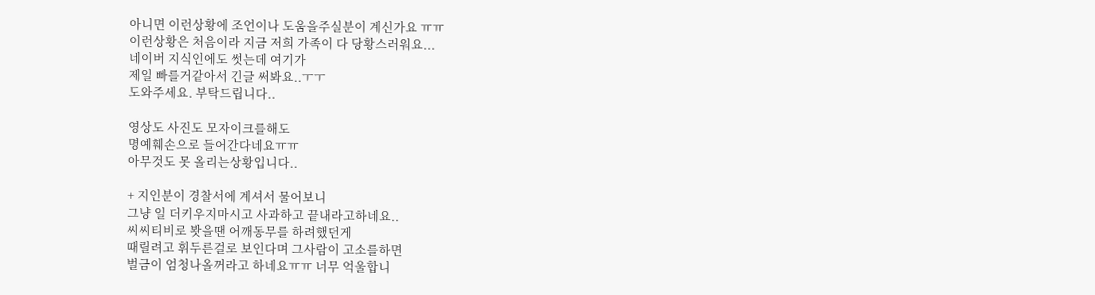아니면 이런상황에 조언이나 도움을주실분이 계신가요 ㅠㅠ
이런상황은 처음이라 지금 저희 가족이 다 당황스러워요...
네이버 지식인에도 썻는데 여기가
제일 빠를거같아서 긴글 써봐요..ㅜㅜ
도와주세요. 부탁드립니다..

영상도 사진도 모자이크를해도
명예훼손으로 들어간다네요ㅠㅠ
아무것도 못 올리는상황입니다..

+ 지인분이 경찰서에 계셔서 물어보니
그냥 일 더키우지마시고 사과하고 끝내라고하네요..
씨씨티비로 봣을땐 어깨동무를 하려했던게
때릴려고 휘두른걸로 보인다며 그사람이 고소를하면
벌금이 엄청나올꺼라고 하네요ㅠㅠ 너무 억울합니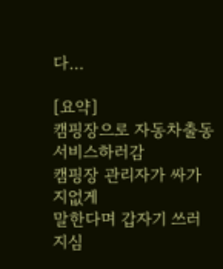다...

[요약]
캠핑장으로 자동차출동서비스하러감
캠핑장 관리자가 싸가지없게
말한다며 갑자기 쓰러지심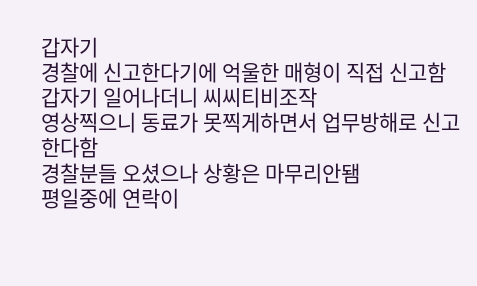갑자기
경찰에 신고한다기에 억울한 매형이 직접 신고함
갑자기 일어나더니 씨씨티비조작
영상찍으니 동료가 못찍게하면서 업무방해로 신고한다함
경찰분들 오셨으나 상황은 마무리안됌
평일중에 연락이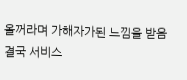올꺼라며 가해자가된 느낌을 받음
결국 서비스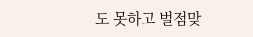도 못하고 벌점맞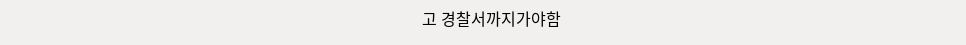고 경찰서까지가야함